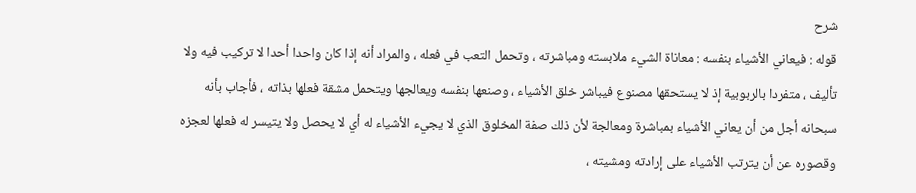شرح
قوله : فيعاني الأشياء بنفسه : معاناة الشيء ملابسته ومباشرته ، وتحمل التعب في فعله ، والمراد أنه إذا كان واحدا أحدا لا تركيب فيه ولا تأليف ، متفردا بالربوبية إذ لا يستحقها مصنوع فيباشر خلق الأشياء ، وصنعها بنفسه ويعالجها ويتحمل مشقة فعلها بذاته ، فأجاب بأنه سبحانه أجل من أن يعاني الأشياء بمباشرة ومعالجة لأن ذلك صفة المخلوق الذي لا يجيء الأشياء له أي لا يحصل ولا يتيسر له فعلها لعجزه وقصوره عن أن يترتب الأشياء على إرادته ومشيته ،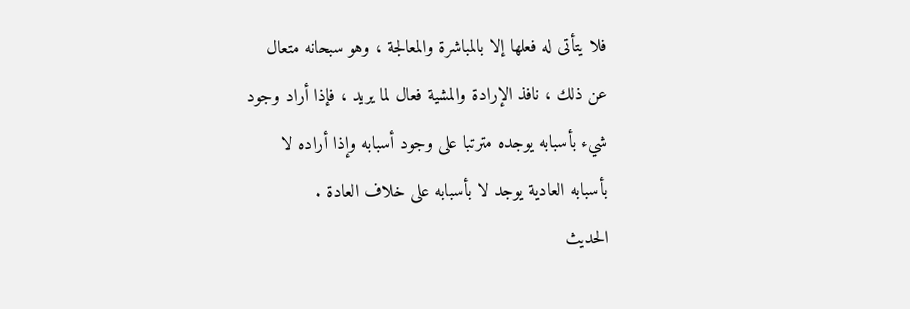فلا يتأتى له فعلها إلا بالمباشرة والمعالجة ، وهو سبحانه متعال عن ذلك ، نافذ الإرادة والمشية فعال لما يريد ، فإذا أراد وجود شيء بأسبابه يوجده مترتبا على وجود أسبابه وإذا أراده لا بأسبابه العادية يوجد لا بأسبابه على خلاف العادة .
الحديث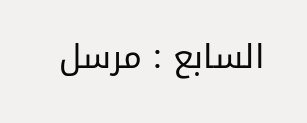السابع : مرسل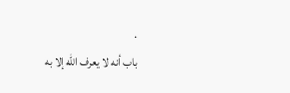.
باب أنه لا يعرف الله إلا به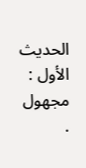الحديث الأول : مجهول .